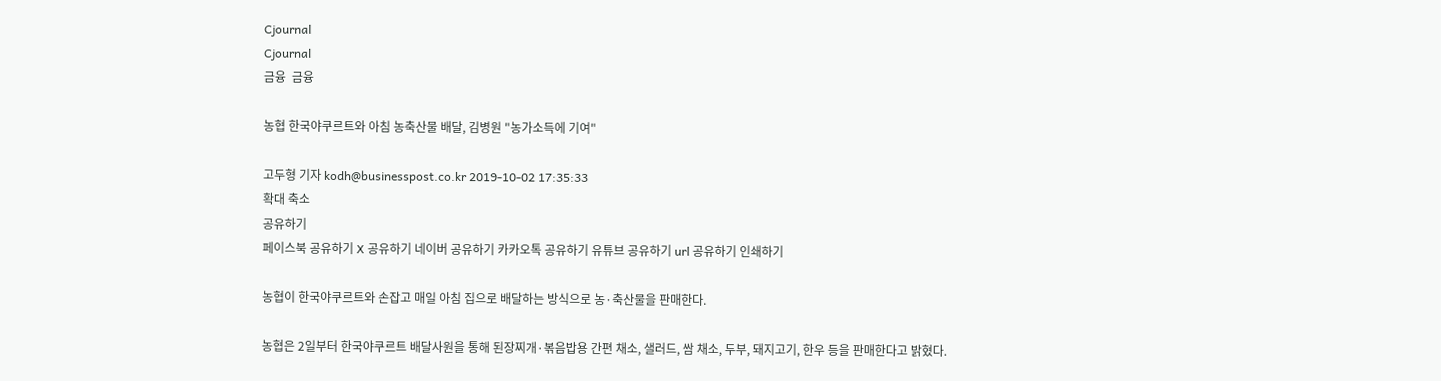Cjournal
Cjournal
금융  금융

농협 한국야쿠르트와 아침 농축산물 배달, 김병원 "농가소득에 기여"

고두형 기자 kodh@businesspost.co.kr 2019-10-02 17:35:33
확대 축소
공유하기
페이스북 공유하기 X 공유하기 네이버 공유하기 카카오톡 공유하기 유튜브 공유하기 url 공유하기 인쇄하기

농협이 한국야쿠르트와 손잡고 매일 아침 집으로 배달하는 방식으로 농·축산물을 판매한다.

농협은 2일부터 한국야쿠르트 배달사원을 통해 된장찌개·볶음밥용 간편 채소, 샐러드, 쌈 채소, 두부, 돼지고기, 한우 등을 판매한다고 밝혔다.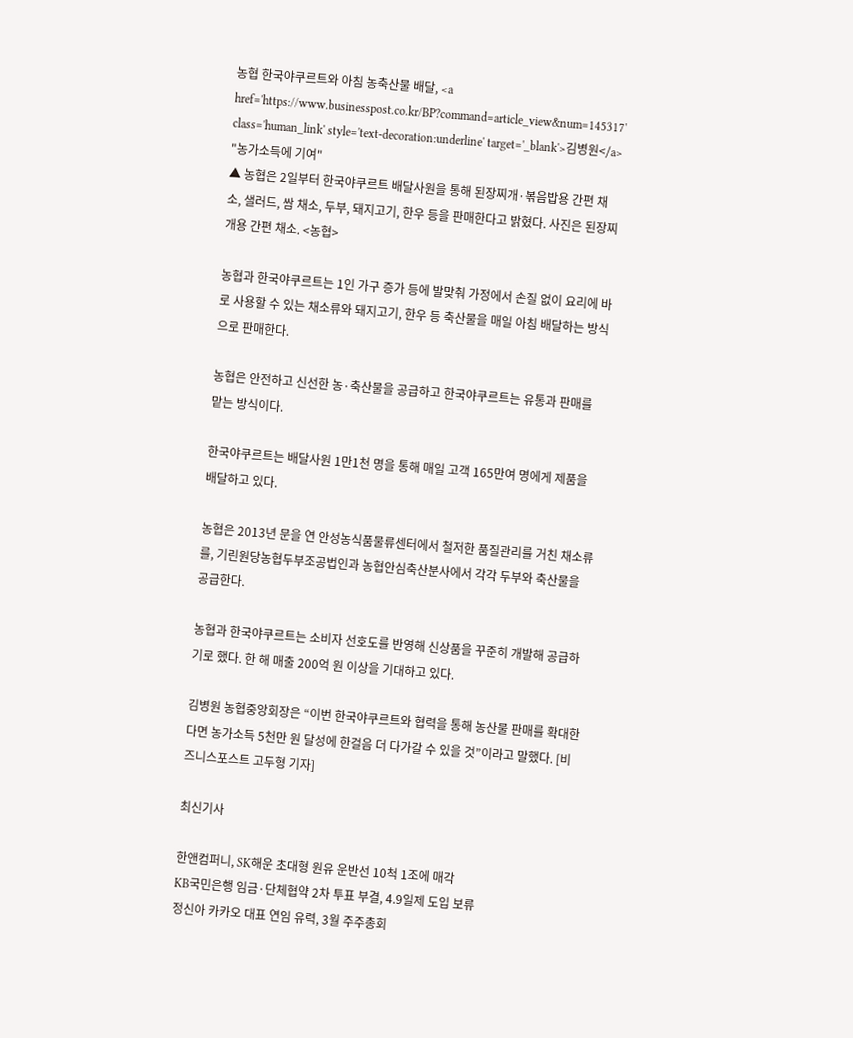농협 한국야쿠르트와 아침 농축산물 배달, <a href='https://www.businesspost.co.kr/BP?command=article_view&num=145317' class='human_link' style='text-decoration:underline' target='_blank'>김병원</a> "농가소득에 기여"
▲ 농협은 2일부터 한국야쿠르트 배달사원을 통해 된장찌개·볶음밥용 간편 채소, 샐러드, 쌈 채소, 두부, 돼지고기, 한우 등을 판매한다고 밝혔다. 사진은 된장찌개용 간편 채소. <농협>

농협과 한국야쿠르트는 1인 가구 증가 등에 발맞춰 가정에서 손질 없이 요리에 바로 사용할 수 있는 채소류와 돼지고기, 한우 등 축산물을 매일 아침 배달하는 방식으로 판매한다.

농협은 안전하고 신선한 농·축산물을 공급하고 한국야쿠르트는 유통과 판매를 맡는 방식이다.

한국야쿠르트는 배달사원 1만1천 명을 통해 매일 고객 165만여 명에게 제품을 배달하고 있다.

농협은 2013년 문을 연 안성농식품물류센터에서 철저한 품질관리를 거친 채소류를, 기린원당농협두부조공법인과 농협안심축산분사에서 각각 두부와 축산물을 공급한다.

농협과 한국야쿠르트는 소비자 선호도를 반영해 신상품을 꾸준히 개발해 공급하기로 했다. 한 해 매출 200억 원 이상을 기대하고 있다.

김병원 농협중앙회장은 “이번 한국야쿠르트와 협력을 통해 농산물 판매를 확대한다면 농가소득 5천만 원 달성에 한걸음 더 다가갈 수 있을 것”이라고 말했다. [비즈니스포스트 고두형 기자]

최신기사

한앤컴퍼니, SK해운 초대형 원유 운반선 10척 1조에 매각
KB국민은행 임금·단체협약 2차 투표 부결, 4.9일제 도입 보류
정신아 카카오 대표 연임 유력, 3월 주주총회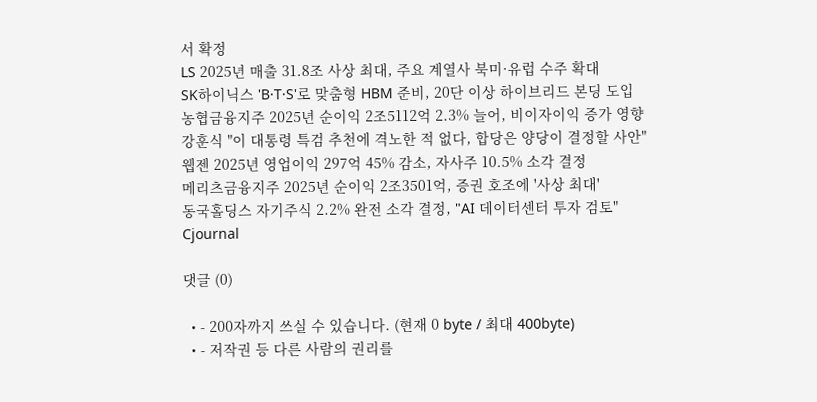서 확정
LS 2025년 매출 31.8조 사상 최대, 주요 계열사 북미·유럽 수주 확대
SK하이닉스 'B·T·S'로 맞춤형 HBM 준비, 20단 이상 하이브리드 본딩 도입
농협금융지주 2025년 순이익 2조5112억 2.3% 늘어, 비이자이익 증가 영향
강훈식 "이 대통령 특검 추천에 격노한 적 없다, 합당은 양당이 결정할 사안"
웹젠 2025년 영업이익 297억 45% 감소, 자사주 10.5% 소각 결정
메리츠금융지주 2025년 순이익 2조3501억, 증권 호조에 '사상 최대'
동국홀딩스 자기주식 2.2% 완전 소각 결정, "AI 데이터센터 투자 검토"
Cjournal

댓글 (0)

  • - 200자까지 쓰실 수 있습니다. (현재 0 byte / 최대 400byte)
  • - 저작권 등 다른 사람의 권리를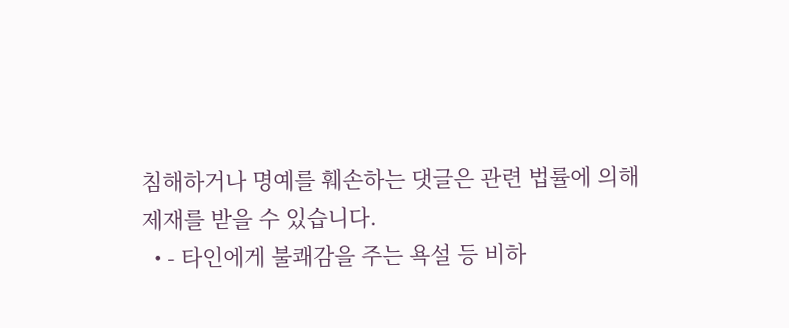침해하거나 명예를 훼손하는 댓글은 관련 법률에 의해 제재를 받을 수 있습니다.
  • - 타인에게 불쾌감을 주는 욕설 등 비하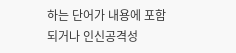하는 단어가 내용에 포함되거나 인신공격성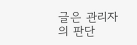글은 관리자의 판단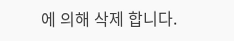에 의해 삭제 합니다.